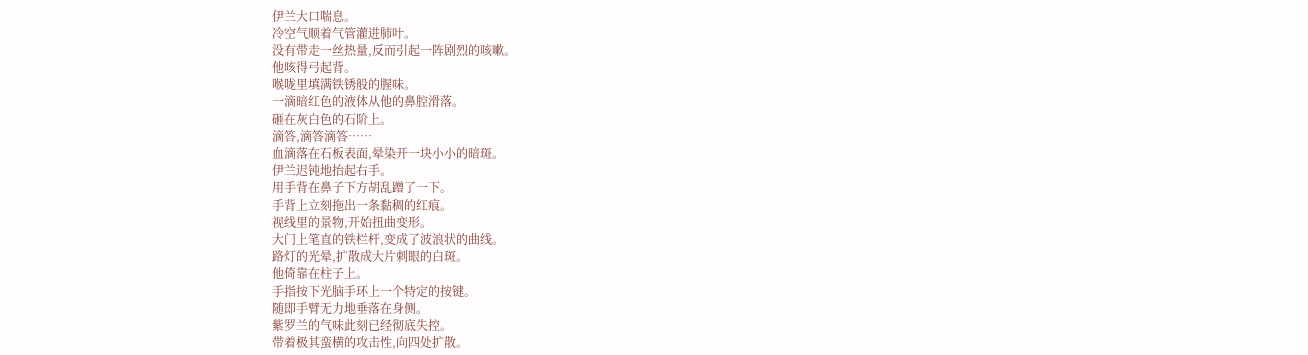伊兰大口喘息。
冷空气顺着气管灌进肺叶。
没有带走一丝热量,反而引起一阵剧烈的咳嗽。
他咳得弓起背。
喉咙里填满铁锈般的腥味。
一滴暗红色的液体从他的鼻腔滑落。
砸在灰白色的石阶上。
滴答,滴答滴答……
血滴落在石板表面,晕染开一块小小的暗斑。
伊兰迟钝地抬起右手。
用手背在鼻子下方胡乱蹭了一下。
手背上立刻拖出一条黏稠的红痕。
视线里的景物,开始扭曲变形。
大门上笔直的铁栏杆,变成了波浪状的曲线。
路灯的光晕,扩散成大片刺眼的白斑。
他倚靠在柱子上。
手指按下光脑手环上一个特定的按键。
随即手臂无力地垂落在身侧。
紫罗兰的气味此刻已经彻底失控。
带着极其蛮横的攻击性,向四处扩散。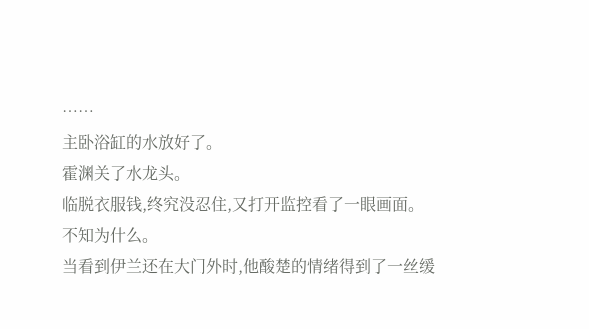……
主卧浴缸的水放好了。
霍渊关了水龙头。
临脱衣服钱,终究没忍住,又打开监控看了一眼画面。
不知为什么。
当看到伊兰还在大门外时,他酸楚的情绪得到了一丝缓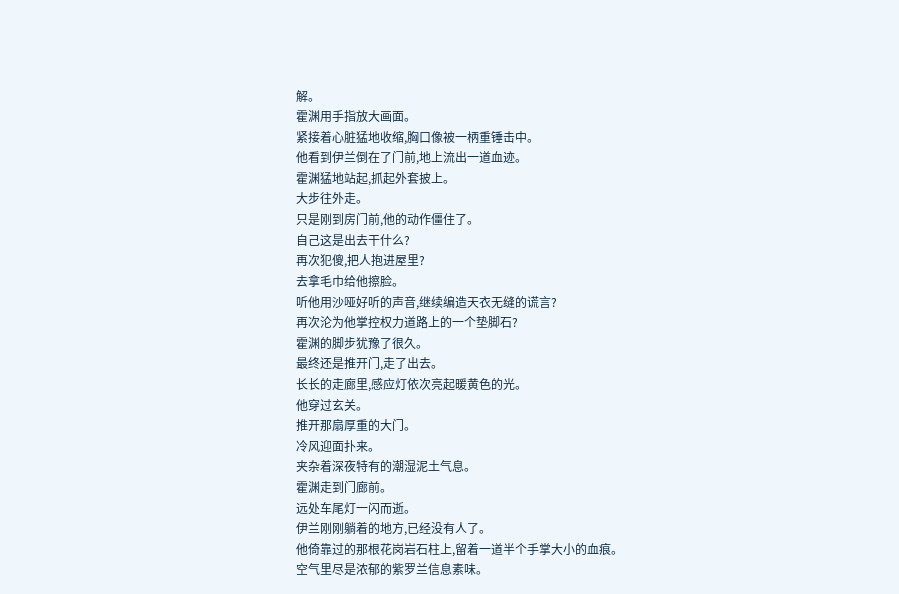解。
霍渊用手指放大画面。
紧接着心脏猛地收缩,胸口像被一柄重锤击中。
他看到伊兰倒在了门前,地上流出一道血迹。
霍渊猛地站起,抓起外套披上。
大步往外走。
只是刚到房门前,他的动作僵住了。
自己这是出去干什么?
再次犯傻,把人抱进屋里?
去拿毛巾给他擦脸。
听他用沙哑好听的声音,继续编造天衣无缝的谎言?
再次沦为他掌控权力道路上的一个垫脚石?
霍渊的脚步犹豫了很久。
最终还是推开门,走了出去。
长长的走廊里,感应灯依次亮起暖黄色的光。
他穿过玄关。
推开那扇厚重的大门。
冷风迎面扑来。
夹杂着深夜特有的潮湿泥土气息。
霍渊走到门廊前。
远处车尾灯一闪而逝。
伊兰刚刚躺着的地方,已经没有人了。
他倚靠过的那根花岗岩石柱上,留着一道半个手掌大小的血痕。
空气里尽是浓郁的紫罗兰信息素味。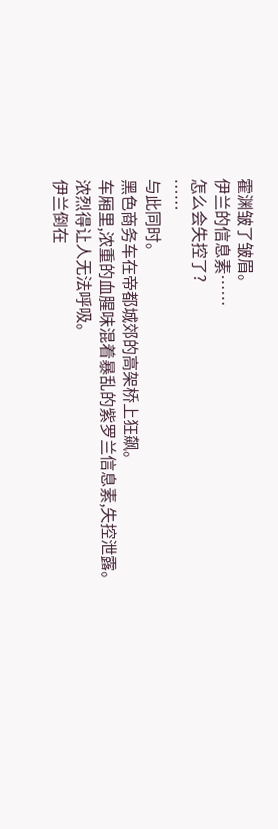霍渊皱了皱眉。
伊兰的信息素……
怎么会失控了?
……
与此同时。
黑色商务车在帝都城郊的高架桥上狂飙。
车厢里,浓重的血腥味混着暴乱的紫罗兰信息素,失控泄露。
浓烈得让人无法呼吸。
伊兰倒在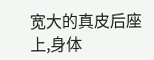宽大的真皮后座上,身体